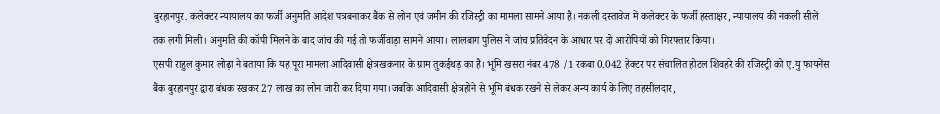बुरहानपुर. कलेक्टर न्यायालय का फर्जी अनुमति आदेश पत्रबनाकर बैंक से लोन एवं जमीन की रजिस्ट्री का मामला सामने आया है। नकली दस्तावेज में कलेक्टर के फर्जी हस्ताक्षर, न्यायालय की नकली सीलें तक लगी मिली। अनुमति की कॉपी मिलने के बाद जांच की गई तो फर्जीवाड़ा सामने आया। लालबाग पुलिस ने जांच प्रतिवेदन के आधार पर दो आरोपियों को गिरफ्तार किया।
एसपी राहुल कुमार लोढ़ा ने बताया कि यह पूरा मामला आदिवासी क्षेत्रखकनार के ग्राम तुकईथड़ का है। भूमि खसरा नंबर 478 /1 रकबा 0.042 हेक्टर पर संचालित होटल शिवहरे की रजिस्ट्री को ए.यु फायनेंस बैंक बुरहानपुर द्वारा बंधक रखकर 27 लाख का लोन जारी कर दिया गया।जबकि आदिवासी क्षेत्रहोने से भूमि बंधक रखने से लेकर अन्य कार्य के लिए तहसीलदार,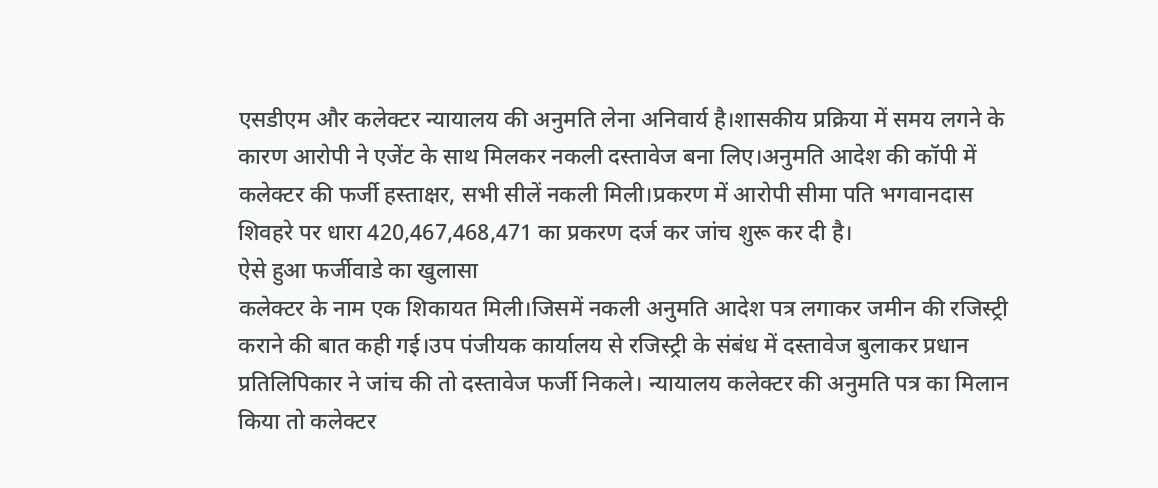एसडीएम और कलेक्टर न्यायालय की अनुमति लेना अनिवार्य है।शासकीय प्रक्रिया में समय लगने के कारण आरोपी ने एजेंट के साथ मिलकर नकली दस्तावेज बना लिए।अनुमति आदेश की कॉपी में कलेक्टर की फर्जी हस्ताक्षर, सभी सीलें नकली मिली।प्रकरण में आरोपी सीमा पति भगवानदास शिवहरे पर धारा 420,467,468,471 का प्रकरण दर्ज कर जांच शुरू कर दी है।
ऐसे हुआ फर्जीवाडे का खुलासा
कलेक्टर के नाम एक शिकायत मिली।जिसमें नकली अनुमति आदेश पत्र लगाकर जमीन की रजिस्ट्री कराने की बात कही गई।उप पंजीयक कार्यालय से रजिस्ट्री के संबंध में दस्तावेज बुलाकर प्रधान प्रतिलिपिकार ने जांच की तो दस्तावेज फर्जी निकले। न्यायालय कलेक्टर की अनुमति पत्र का मिलान किया तो कलेक्टर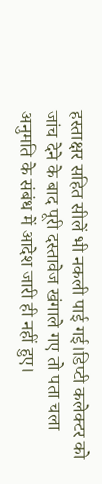हस्ताक्षर सहित सीलें भी नकली पाई गई।डिप्टी कलेक्टर को जांच देने के बाद पूरी दस्तावेज खंगाले गए तो पता चला अनुमति के संबंध में आदेश जारी ही नहीं हुए।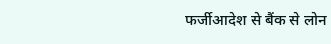फर्जीआदेश से बैंक से लोन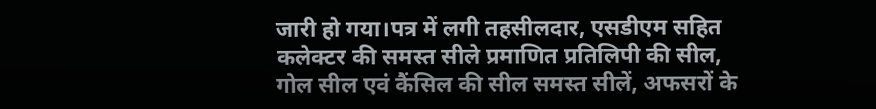जारी हो गया।पत्र में लगी तहसीलदार, एसडीएम सहित कलेक्टर की समस्त सीले प्रमाणित प्रतिलिपी की सील, गोल सील एवं कैंसिल की सील समस्त सीलें, अफसरों के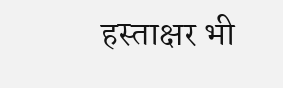हस्ताक्षर भी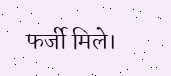फर्जी मिले।